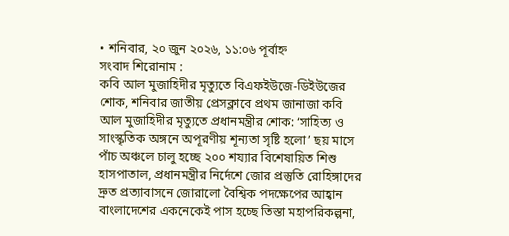• শনিবার, ২০ জুন ২০২৬, ১১:০৬ পূর্বাহ্ন
সংবাদ শিরোনাম :
কবি আল মুজাহিদীর মৃত্যুতে বিএফইউজে-ডিইউজের শোক, শনিবার জাতীয় প্রেসক্লাবে প্রথম জানাজা কবি আল মুজাহিদীর মৃত্যুতে প্রধানমন্ত্রীর শোক: ‘সাহিত্য ও সাংস্কৃতিক অঙ্গনে অপূরণীয় শূন্যতা সৃষ্টি হলো’ ছয় মাসে পাঁচ অঞ্চলে চালু হচ্ছে ২০০ শয্যার বিশেষায়িত শিশু হাসপাতাল, প্রধানমন্ত্রীর নির্দেশে জোর প্রস্তুতি রোহিঙ্গাদের দ্রুত প্রত্যাবাসনে জোরালো বৈশ্বিক পদক্ষেপের আহ্বান বাংলাদেশের একনেকেই পাস হচ্ছে তিস্তা মহাপরিকল্পনা,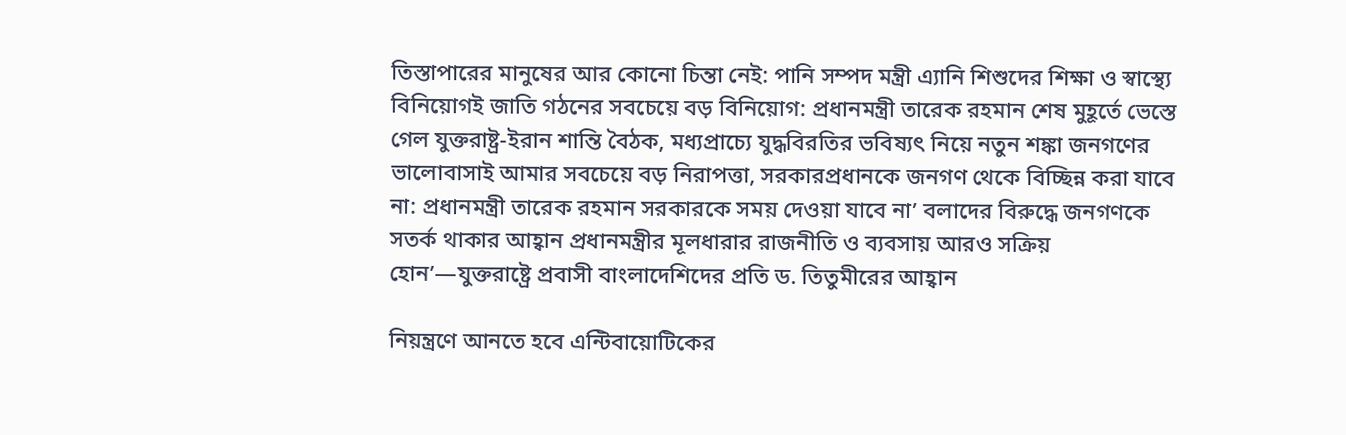তিস্তাপারের মানুষের আর কোনো চিন্তা নেই: পানি সম্পদ মন্ত্রী এ্যানি শিশুদের শিক্ষা ও স্বাস্থ্যে বিনিয়োগই জাতি গঠনের সবচেয়ে বড় বিনিয়োগ: প্রধানমন্ত্রী তারেক রহমান শেষ মুহূর্তে ভেস্তে গেল যুক্তরাষ্ট্র-ইরান শান্তি বৈঠক, মধ্যপ্রাচ্যে যুদ্ধবিরতির ভবিষ্যৎ নিয়ে নতুন শঙ্কা জনগণের ভালোবাসাই আমার সবচেয়ে বড় নিরাপত্তা, সরকারপ্রধানকে জনগণ থেকে বিচ্ছিন্ন করা যাবে না: প্রধানমন্ত্রী তারেক রহমান সরকারকে সময় দেওয়া যাবে না’ বলাদের বিরুদ্ধে জনগণকে সতর্ক থাকার আহ্বান প্রধানমন্ত্রীর মূলধারার রাজনীতি ও ব্যবসায় আরও সক্রিয় হোন’—যুক্তরাষ্ট্রে প্রবাসী বাংলাদেশিদের প্রতি ড. তিতুমীরের আহ্বান

নিয়ন্ত্রণে আনতে হবে এন্টিবায়োটিকের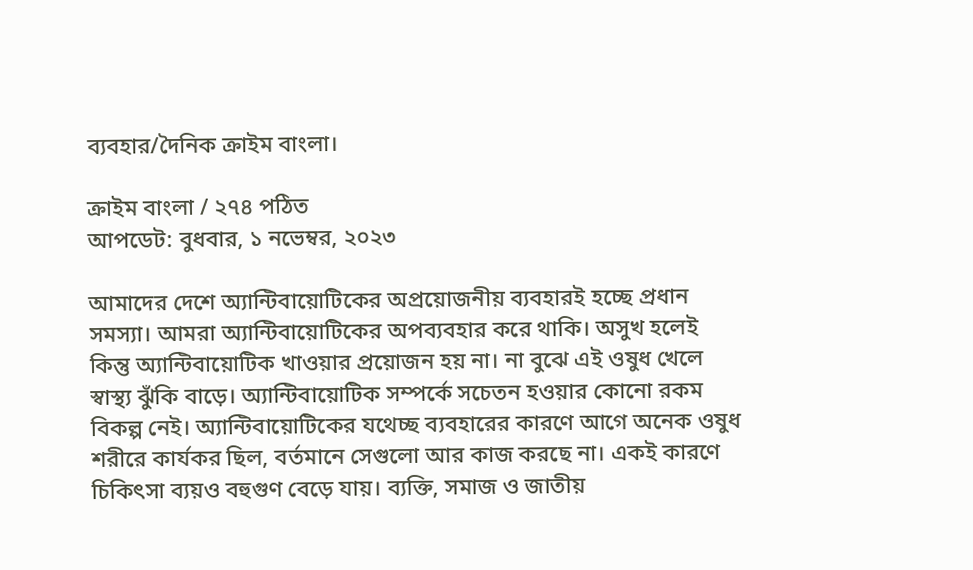ব্যবহার/দৈনিক ক্রাইম বাংলা।

ক্রাইম বাংলা / ২৭৪ পঠিত
আপডেট: বুধবার, ১ নভেম্বর, ২০২৩

আমাদের দেশে অ্যান্টিবায়োটিকের অপ্রয়োজনীয় ব্যবহারই হচ্ছে প্রধান সমস্যা। আমরা অ্যান্টিবায়োটিকের অপব্যবহার করে থাকি। অসুখ হলেই কিন্তু অ্যান্টিবায়োটিক খাওয়ার প্রয়োজন হয় না। না বুঝে এই ওষুধ খেলে স্বাস্থ্য ঝুঁকি বাড়ে। অ্যান্টিবায়োটিক সম্পর্কে সচেতন হওয়ার কোনো রকম বিকল্প নেই। অ্যান্টিবায়োটিকের যথেচ্ছ ব্যবহারের কারণে আগে অনেক ওষুধ শরীরে কার্যকর ছিল, বর্তমানে সেগুলো আর কাজ করছে না। একই কারণে চিকিৎসা ব্যয়ও বহুগুণ বেড়ে যায়। ব্যক্তি, সমাজ ও জাতীয়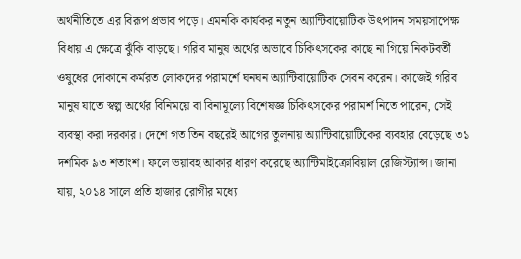অর্থনীতিতে এর বিরূপ প্রভাব পড়ে। এমনকি কার্যকর নতুন অ্যান্টিবায়োটিক উৎপাদন সময়সাপেক্ষ বিধায় এ ক্ষেত্রে ঝুঁকি বাড়ছে। গরিব মানুষ অর্থের অভাবে চিকিৎসকের কাছে না গিয়ে নিকটবর্তী ওষুধের দোকানে কর্মরত লোকদের পরামর্শে ঘনঘন অ্যান্টিবায়োটিক সেবন করেন। কাজেই গরিব মানুষ যাতে স্বল্প অর্থের বিনিময়ে বা বিনামূল্যে বিশেষজ্ঞ চিকিৎসকের পরামর্শ নিতে পারেন, সেই ব্যবস্থা করা দরকার। দেশে গত তিন বছরেই আগের তুলনায় অ্যান্টিবায়োটিকের ব্যবহার বেড়েছে ৩১ দশমিক ৯৩ শতাংশ। ফলে ভয়াবহ আকার ধারণ করেছে অ্যান্টিমাইক্রোবিয়াল রেজিস্ট্যান্স। জানা যায়, ২০১৪ সালে প্রতি হাজার রোগীর মধ্যে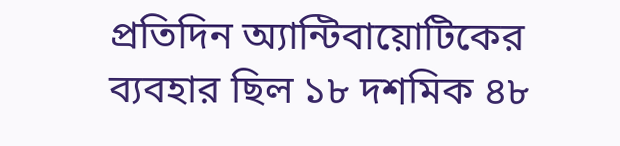প্রতিদিন অ্যান্টিবায়োটিকের ব্যবহার ছিল ১৮ দশমিক ৪৮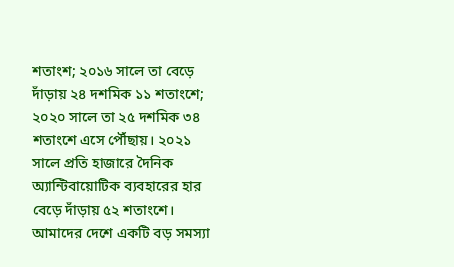শতাংশ; ২০১৬ সালে তা বেড়ে দাঁড়ায় ২৪ দশমিক ১১ শতাংশে; ২০২০ সালে তা ২৫ দশমিক ৩৪ শতাংশে এসে পৌঁছায়। ২০২১ সালে প্রতি হাজারে দৈনিক অ্যান্টিবায়োটিক ব্যবহারের হার বেড়ে দাঁড়ায় ৫২ শতাংশে। আমাদের দেশে একটি বড় সমস্যা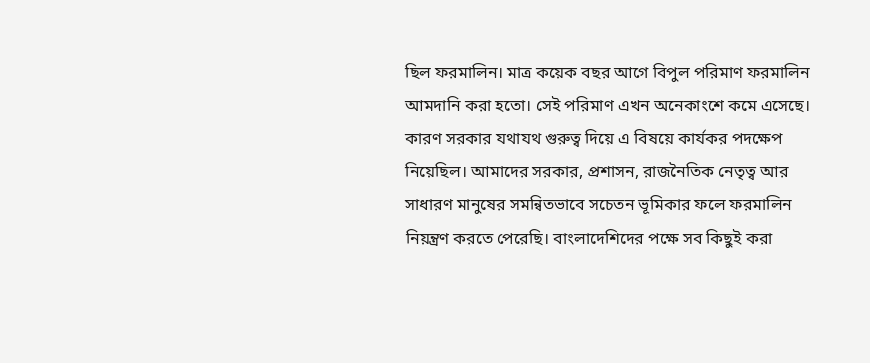ছিল ফরমালিন। মাত্র কয়েক বছর আগে বিপুল পরিমাণ ফরমালিন আমদানি করা হতো। সেই পরিমাণ এখন অনেকাংশে কমে এসেছে। কারণ সরকার যথাযথ গুরুত্ব দিয়ে এ বিষয়ে কার্যকর পদক্ষেপ নিয়েছিল। আমাদের সরকার, প্রশাসন, রাজনৈতিক নেতৃত্ব আর সাধারণ মানুষের সমন্বিতভাবে সচেতন ভূমিকার ফলে ফরমালিন নিয়ন্ত্রণ করতে পেরেছি। বাংলাদেশিদের পক্ষে সব কিছুই করা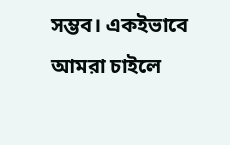সম্ভব। একইভাবে আমরা চাইলে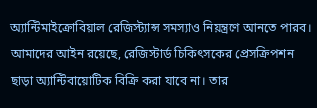অ্যান্টিমাইক্রোবিয়াল রেজিস্ট্যান্স সমস্যাও নিয়ন্ত্রণে আনতে পারব। আমাদের আইন রয়েছে, রেজিস্টার্ড চিকিৎসকের প্রেসক্রিপশন ছাড়া অ্যান্টিবায়োটিক বিক্রি করা যাবে না। তার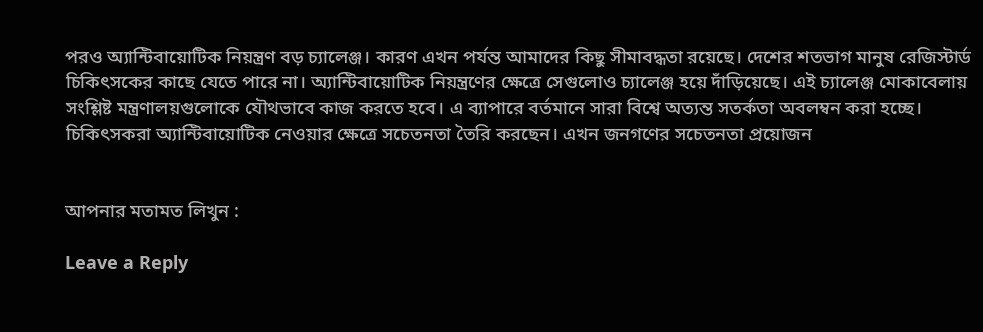পরও অ্যান্টিবায়োটিক নিয়ন্ত্রণ বড় চ্যালেঞ্জ। কারণ এখন পর্যন্ত আমাদের কিছু সীমাবদ্ধতা রয়েছে। দেশের শতভাগ মানুষ রেজিস্টার্ড চিকিৎসকের কাছে যেতে পারে না। অ্যান্টিবায়োটিক নিয়ন্ত্রণের ক্ষেত্রে সেগুলোও চ্যালেঞ্জ হয়ে দাঁড়িয়েছে। এই চ্যালেঞ্জ মোকাবেলায় সংশ্লিষ্ট মন্ত্রণালয়গুলোকে যৌথভাবে কাজ করতে হবে। এ ব্যাপারে বর্তমানে সারা বিশ্বে অত্যন্ত সতর্কতা অবলম্বন করা হচ্ছে। চিকিৎসকরা অ্যান্টিবায়োটিক নেওয়ার ক্ষেত্রে সচেতনতা তৈরি করছেন। এখন জনগণের সচেতনতা প্রয়োজন


আপনার মতামত লিখুন :

Leave a Reply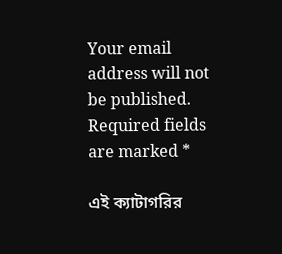Your email address will not be published. Required fields are marked *

এই ক্যাটাগরির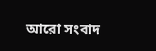আরো সংবাদ